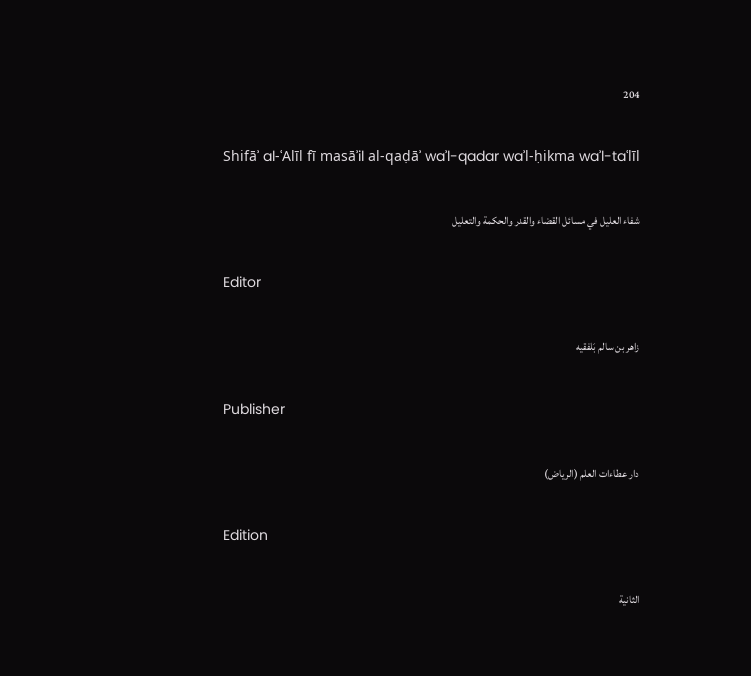204

Shifāʾ al-ʿAlīl fī masāʾil al-qaḍāʾ waʾl-qadar waʾl-ḥikma waʾl-taʿlīl

شفاء العليل في مسائل القضاء والقدر والحكمة والتعليل

Editor

زاهر بن سالم بَلفقيه

Publisher

دار عطاءات العلم (الرياض)

Edition

الثانية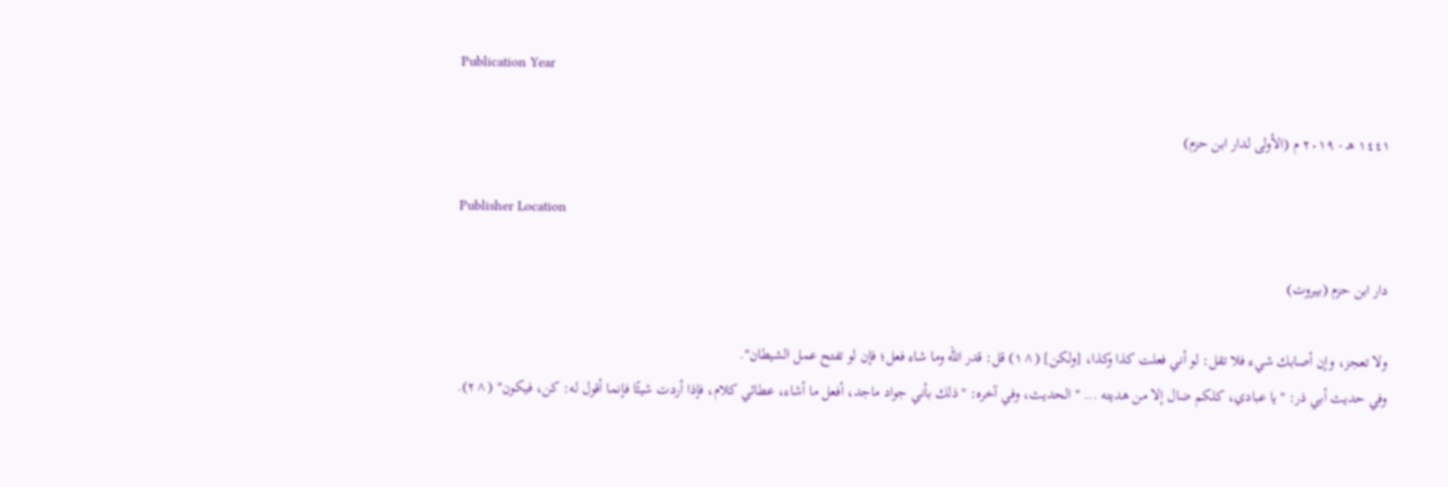Publication Year

١٤٤١ هـ - ٢٠١٩ م (الأولى لدار ابن حزم)

Publisher Location

دار ابن حزم (بيروت)

ولا تعجز، وإن أصابك شيء فلا تقل: لو أني فعلت كذا وكذا، [ولكن] (^١) قل: قدر الله وما شاء فعل؛ فإن لو تفتح عمل الشيطان".
وفي حديث أبي ذر: "يا عبادي، كلكم ضال إلا من هديته ... " الحديث، وفي آخره: "ذلك بأني جواد ماجد، أفعل ما أشاء، عطائي كلام، فإذا أردت شيئًا فإنما أقول له: كن، فيكون" (^٢).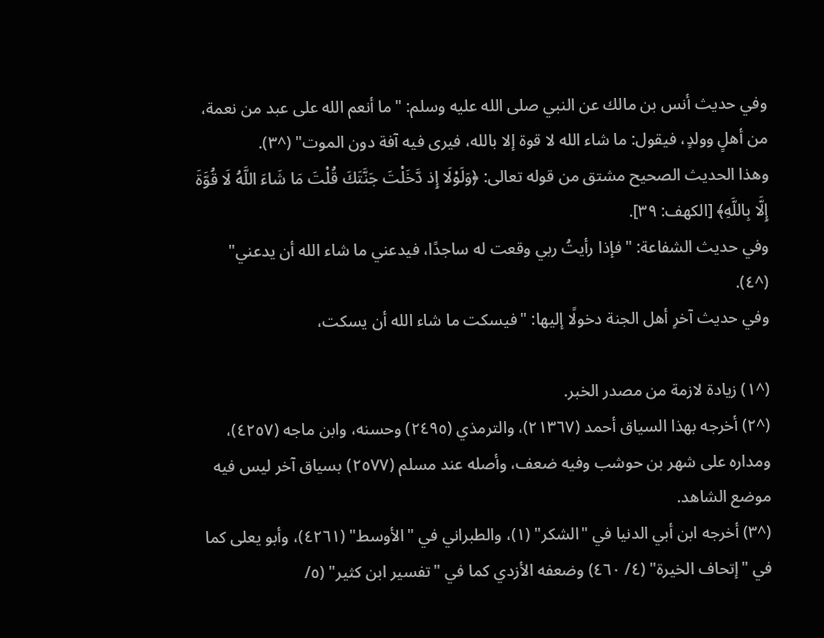وفي حديث أنس بن مالك عن النبي صلى الله عليه وسلم: "ما أنعم الله على عبد من نعمة، من أهلٍ وولدٍ، فيقول: ما شاء الله لا قوة إلا بالله، فيرى فيه آفة دون الموت" (^٣).
وهذا الحديث الصحيح مشتق من قوله تعالى: ﴿وَلَوْلَا إِذ دَّخَلْتَ جَنَّتَكَ قُلْتَ مَا شَاءَ اللَّهُ لَا قُوَّةَ إِلَّا بِاللَّهِ﴾ [الكهف: ٣٩].
وفي حديث الشفاعة: "فإذا رأيتُ ربي وقعت له ساجدًا، فيدعني ما شاء الله أن يدعني" (^٤).
وفي حديث آخرِ أهل الجنة دخولًا إليها: "فيسكت ما شاء الله أن يسكت،

(^١) زيادة لازمة من مصدر الخبر.
(^٢) أخرجه بهذا السياق أحمد (٢١٣٦٧)، والترمذي (٢٤٩٥) وحسنه، وابن ماجه (٤٢٥٧)، ومداره على شهر بن حوشب وفيه ضعف، وأصله عند مسلم (٢٥٧٧) بسياق آخر ليس فيه موضع الشاهد.
(^٣) أخرجه ابن أبي الدنيا في "الشكر" (١)، والطبراني في "الأوسط" (٤٢٦١)، وأبو يعلى كما في "إتحاف الخيرة" (٤/ ٤٦٠) وضعفه الأزدي كما في "تفسير ابن كثير" (٥/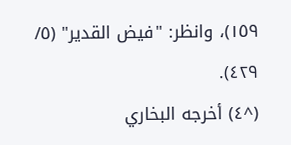١٥٩)، وانظر: "فيض القدير" (٥/ ٤٢٩).
(^٤) أخرجه البخاري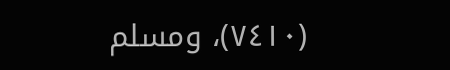(٧٤١٠)، ومسلم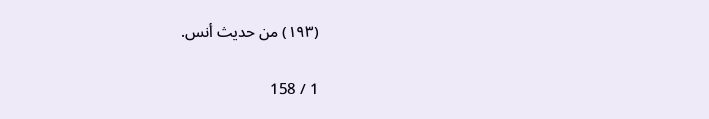(١٩٣) من حديث أنس.

1 / 158